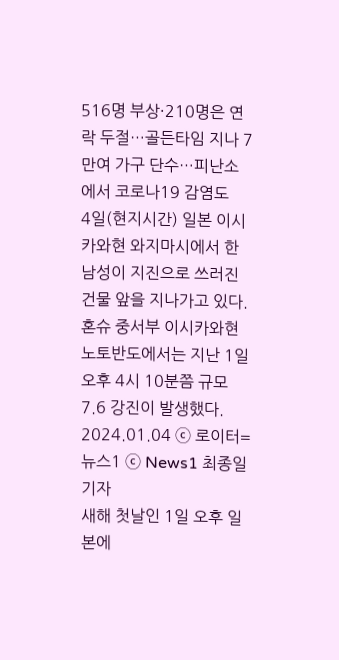516명 부상·210명은 연락 두절…골든타임 지나 7만여 가구 단수…피난소에서 코로나19 감염도
4일(현지시간) 일본 이시카와현 와지마시에서 한 남성이 지진으로 쓰러진 건물 앞을 지나가고 있다. 혼슈 중서부 이시카와현 노토반도에서는 지난 1일 오후 4시 10분쯤 규모 7.6 강진이 발생했다. 2024.01.04 ⓒ 로이터=뉴스1 ⓒ News1 최종일 기자
새해 첫날인 1일 오후 일본에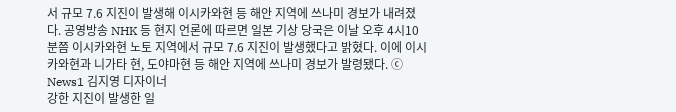서 규모 7.6 지진이 발생해 이시카와현 등 해안 지역에 쓰나미 경보가 내려졌다. 공영방송 NHK 등 현지 언론에 따르면 일본 기상 당국은 이날 오후 4시10분쯤 이시카와현 노토 지역에서 규모 7.6 지진이 발생했다고 밝혔다. 이에 이시카와현과 니가타 현, 도야마현 등 해안 지역에 쓰나미 경보가 발령됐다. ⓒ News1 김지영 디자이너
강한 지진이 발생한 일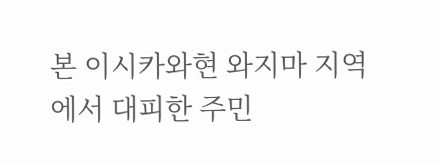본 이시카와현 와지마 지역에서 대피한 주민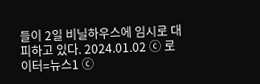들이 2일 비닐하우스에 임시로 대피하고 있다. 2024.01.02 ⓒ 로이터=뉴스1 ⓒ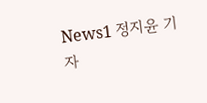News1 정지윤 기자